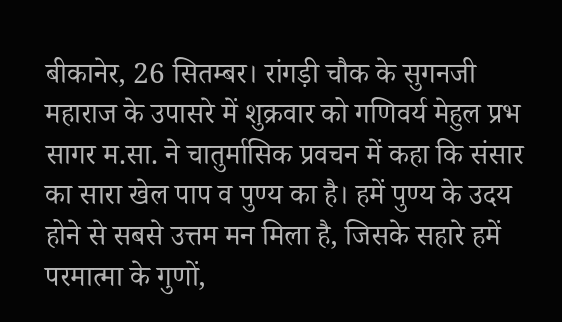बीकानेर, 26 सितम्बर। रांगड़ी चौक के सुगनजी महाराज के उपासरे में शुक्रवार को गणिवर्य मेहुल प्रभ सागर म.सा. ने चातुर्मासिक प्रवचन में कहा कि संसार का सारा खेल पाप व पुण्य का है। हमें पुण्य के उदय होने से सबसे उत्तम मन मिला है, जिसके सहारे हमें परमात्मा के गुणों,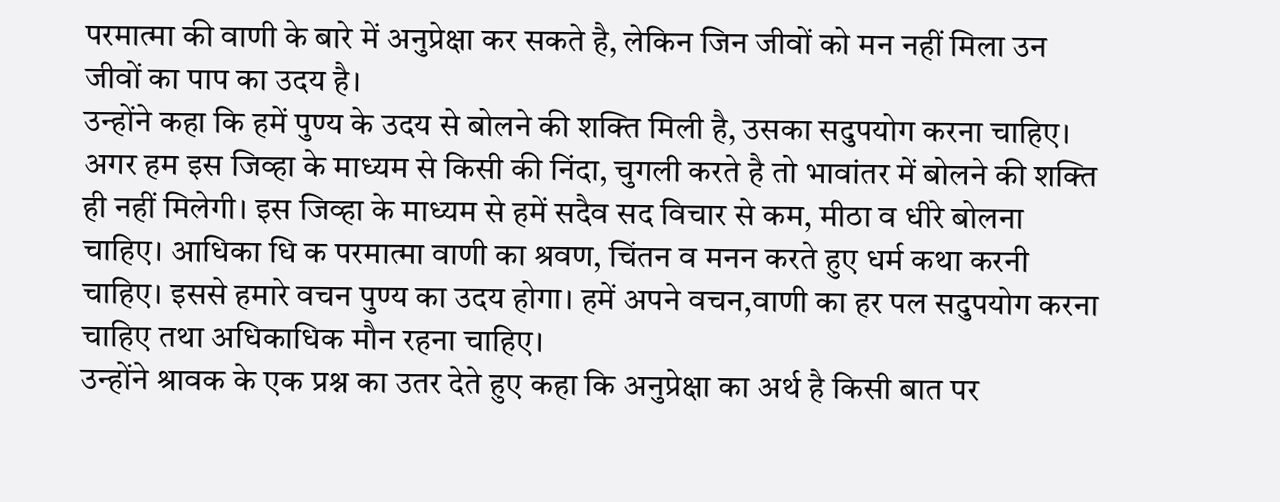परमात्मा की वाणी के बारे में अनुप्रेक्षा कर सकते है, लेकिन जिन जीवों को मन नहीं मिला उन जीवों का पाप का उदय है।
उन्होंने कहा कि हमें पुण्य के उदय से बोलने की शक्ति मिली है, उसका सदुपयोग करना चाहिए। अगर हम इस जिव्हा के माध्यम से किसी की निंदा, चुगली करते है तो भावांतर में बोलने की शक्ति ही नहीं मिलेगी। इस जिव्हा के माध्यम से हमें सदैव सद विचार से कम, मीठा व धीरे बोलना चाहिए। आधिका धि क परमात्मा वाणी का श्रवण, चिंतन व मनन करते हुए धर्म कथा करनी चाहिए। इससे हमारे वचन पुण्य का उदय होगा। हमें अपने वचन,वाणी का हर पल सदुपयोग करना चाहिए तथा अधिकाधिक मौन रहना चाहिए।
उन्होंने श्रावक के एक प्रश्न का उतर देते हुए कहा कि अनुप्रेक्षा का अर्थ है किसी बात पर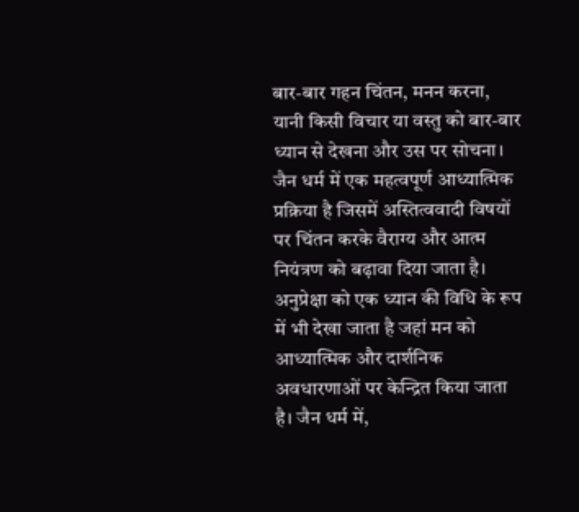बार-बार गहन चिंतन, मनन करना, यानी किसी विचार या वस्तु को बार-बार ध्यान से देखना और उस पर सोचना। जैन धर्म में एक महत्वपूर्ण आध्यात्मिक प्रक्रिया है जिसमें अस्तित्ववादी विषयों पर चिंतन करके वैराग्य और आत्म नियंत्रण को बढ़ावा दिया जाता है। अनुप्रेक्षा को एक ध्यान की विधि के रूप में भी देखा जाता है जहां मन को आध्यात्मिक और दार्शनिक अवधारणाओं पर केन्द्रित किया जाता है। जैन धर्म में,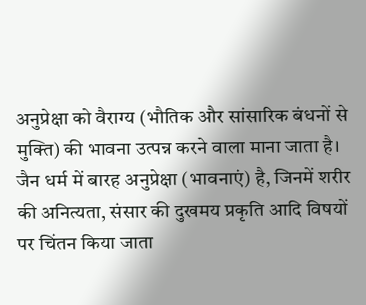अनुप्रेक्षा को वैराग्य (भौतिक और सांसारिक बंधनों से मुक्ति) की भावना उत्पन्न करने वाला माना जाता है। जैन धर्म में बारह अनुप्रेक्षा (भावनाएं) है, जिनमें शरीर की अनित्यता, संसार की दुखमय प्रकृति आदि विषयों पर चिंतन किया जाता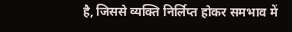है, जिससे व्यक्ति निर्लिप्त होकर समभाव में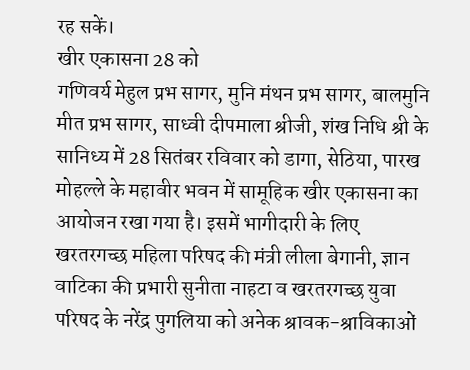रह सकें।
खीर एकासना 28 को
गणिवर्य मेहुल प्रभ सागर, मुनि मंथन प्रभ सागर, बालमुनि मीत प्रभ सागर, साध्वी दीपमाला श्रीजी, शंख निधि श्री के सानिध्य में 28 सितंबर रविवार को डागा, सेठिया, पारख मोहल्ले के महावीर भवन में सामूहिक खीर एकासना का आयोजन रखा गया है। इसमें भागीदारी के लिए खरतरगच्छ महिला परिषद की मंत्री लीला बेगानी, ज्ञान वाटिका की प्रभारी सुनीता नाहटा व खरतरगच्छ युवा परिषद के नरेंद्र पुगलिया को अनेक श्रावक-श्राविकाओं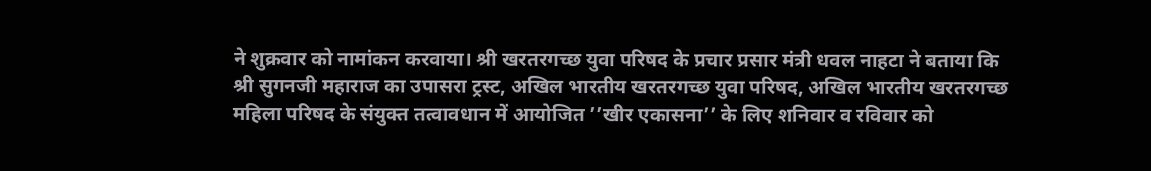ने शुक्रवार को नामांकन करवाया। श्री खरतरगच्छ युवा परिषद के प्रचार प्रसार मंत्री धवल नाहटा ने बताया कि श्री सुगनजी महाराज का उपासरा ट्रस्ट, अखिल भारतीय खरतरगच्छ युवा परिषद, अखिल भारतीय खरतरगच्छ महिला परिषद के संयुक्त तत्वावधान में आयोजित ’’खीर एकासना’’ के लिए शनिवार व रविवार को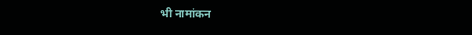भी नामांकन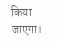किया जाएगा।